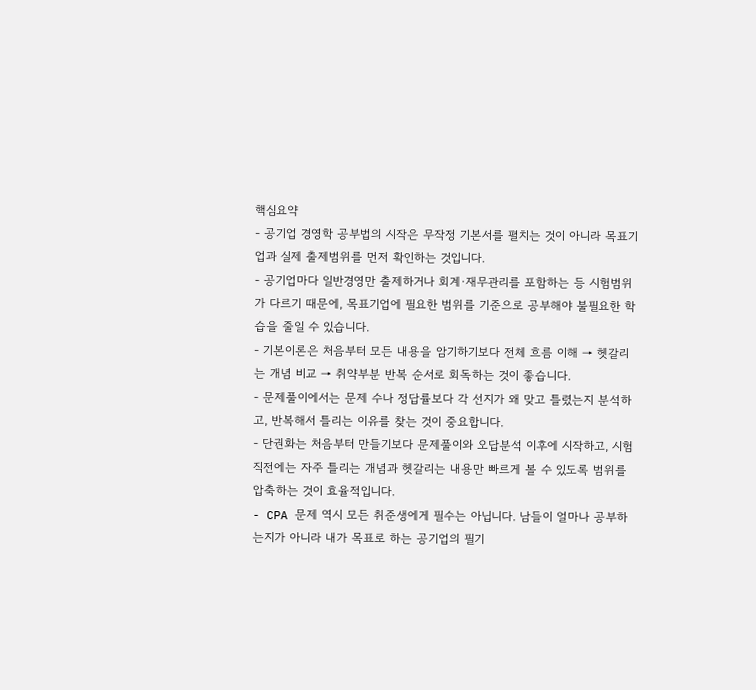핵심요약
- 공기업 경영학 공부법의 시작은 무작정 기본서를 펼치는 것이 아니라 목표기업과 실제 출제범위를 먼저 확인하는 것입니다.
- 공기업마다 일반경영만 출제하거나 회계·재무관리를 포함하는 등 시험범위가 다르기 때문에, 목표기업에 필요한 범위를 기준으로 공부해야 불필요한 학습을 줄일 수 있습니다.
- 기본이론은 처음부터 모든 내용을 암기하기보다 전체 흐름 이해 → 헷갈리는 개념 비교 → 취약부분 반복 순서로 회독하는 것이 좋습니다.
- 문제풀이에서는 문제 수나 정답률보다 각 선지가 왜 맞고 틀렸는지 분석하고, 반복해서 틀리는 이유를 찾는 것이 중요합니다.
- 단권화는 처음부터 만들기보다 문제풀이와 오답분석 이후에 시작하고, 시험 직전에는 자주 틀리는 개념과 헷갈리는 내용만 빠르게 볼 수 있도록 범위를 압축하는 것이 효율적입니다.
- CPA 문제 역시 모든 취준생에게 필수는 아닙니다. 남들이 얼마나 공부하는지가 아니라 내가 목표로 하는 공기업의 필기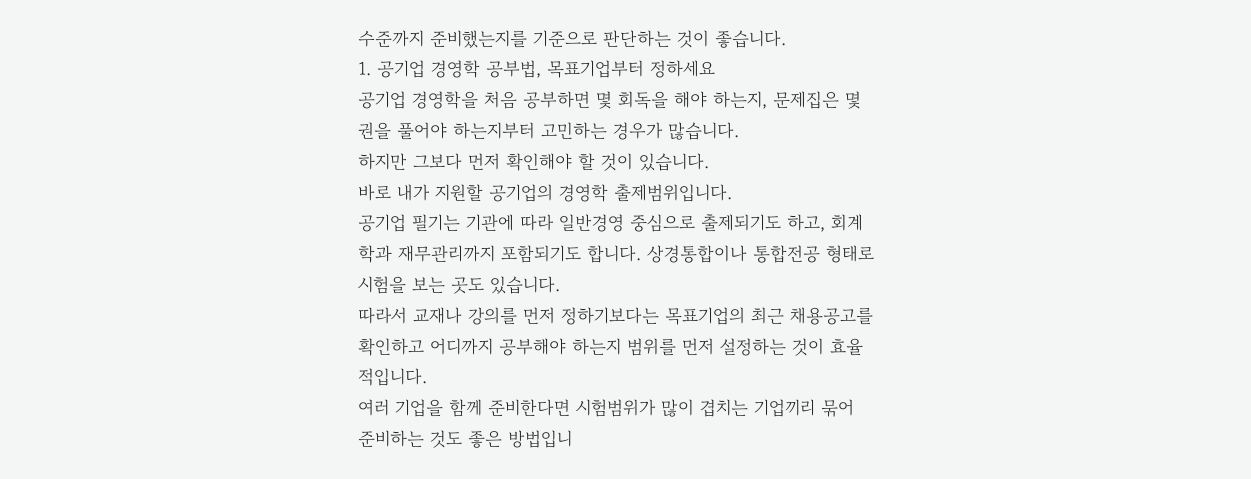수준까지 준비했는지를 기준으로 판단하는 것이 좋습니다.
1. 공기업 경영학 공부법, 목표기업부터 정하세요
공기업 경영학을 처음 공부하면 몇 회독을 해야 하는지, 문제집은 몇 권을 풀어야 하는지부터 고민하는 경우가 많습니다.
하지만 그보다 먼저 확인해야 할 것이 있습니다.
바로 내가 지원할 공기업의 경영학 출제범위입니다.
공기업 필기는 기관에 따라 일반경영 중심으로 출제되기도 하고, 회계학과 재무관리까지 포함되기도 합니다. 상경통합이나 통합전공 형태로 시험을 보는 곳도 있습니다.
따라서 교재나 강의를 먼저 정하기보다는 목표기업의 최근 채용공고를 확인하고 어디까지 공부해야 하는지 범위를 먼저 설정하는 것이 효율적입니다.
여러 기업을 함께 준비한다면 시험범위가 많이 겹치는 기업끼리 묶어 준비하는 것도 좋은 방법입니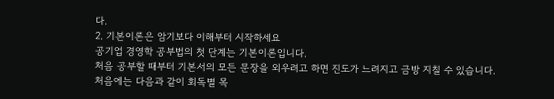다.
2. 기본이론은 암기보다 이해부터 시작하세요
공기업 경영학 공부법의 첫 단계는 기본이론입니다.
처음 공부할 때부터 기본서의 모든 문장을 외우려고 하면 진도가 느려지고 금방 지칠 수 있습니다.
처음에는 다음과 같이 회독별 목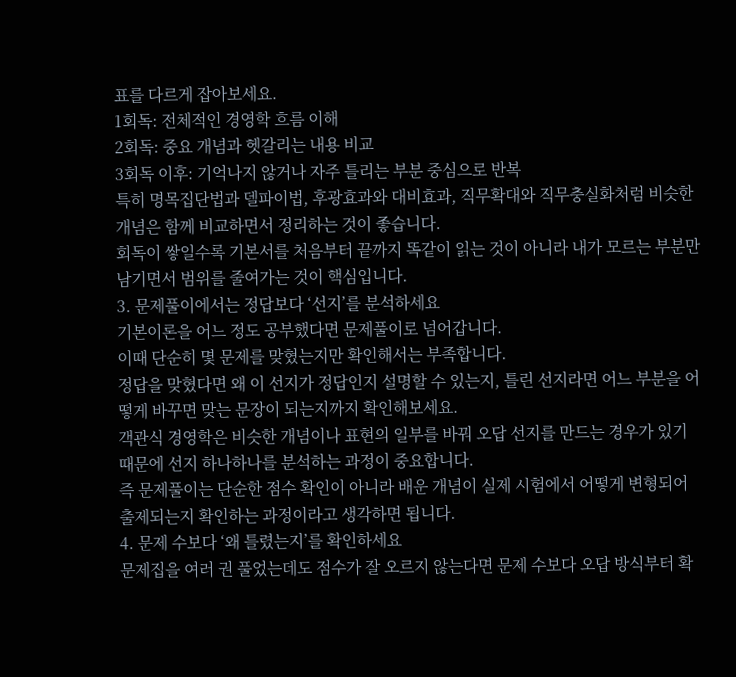표를 다르게 잡아보세요.
1회독: 전체적인 경영학 흐름 이해
2회독: 중요 개념과 헷갈리는 내용 비교
3회독 이후: 기억나지 않거나 자주 틀리는 부분 중심으로 반복
특히 명목집단법과 델파이법, 후광효과와 대비효과, 직무확대와 직무충실화처럼 비슷한 개념은 함께 비교하면서 정리하는 것이 좋습니다.
회독이 쌓일수록 기본서를 처음부터 끝까지 똑같이 읽는 것이 아니라 내가 모르는 부분만 남기면서 범위를 줄여가는 것이 핵심입니다.
3. 문제풀이에서는 정답보다 ‘선지’를 분석하세요
기본이론을 어느 정도 공부했다면 문제풀이로 넘어갑니다.
이때 단순히 몇 문제를 맞혔는지만 확인해서는 부족합니다.
정답을 맞혔다면 왜 이 선지가 정답인지 설명할 수 있는지, 틀린 선지라면 어느 부분을 어떻게 바꾸면 맞는 문장이 되는지까지 확인해보세요.
객관식 경영학은 비슷한 개념이나 표현의 일부를 바꿔 오답 선지를 만드는 경우가 있기 때문에 선지 하나하나를 분석하는 과정이 중요합니다.
즉 문제풀이는 단순한 점수 확인이 아니라 배운 개념이 실제 시험에서 어떻게 변형되어 출제되는지 확인하는 과정이라고 생각하면 됩니다.
4. 문제 수보다 ‘왜 틀렸는지’를 확인하세요
문제집을 여러 권 풀었는데도 점수가 잘 오르지 않는다면 문제 수보다 오답 방식부터 확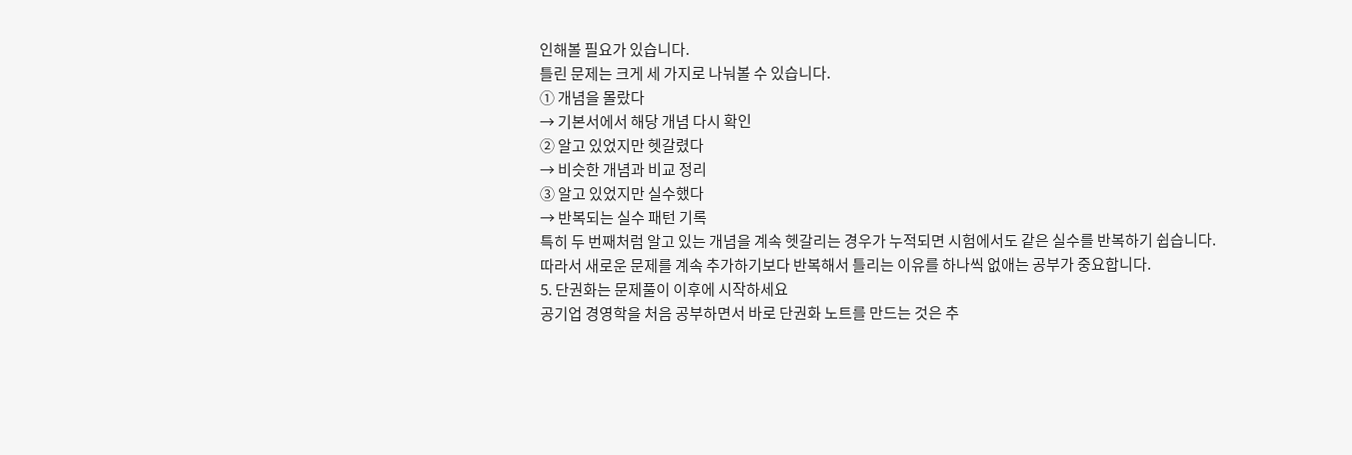인해볼 필요가 있습니다.
틀린 문제는 크게 세 가지로 나눠볼 수 있습니다.
① 개념을 몰랐다
→ 기본서에서 해당 개념 다시 확인
② 알고 있었지만 헷갈렸다
→ 비슷한 개념과 비교 정리
③ 알고 있었지만 실수했다
→ 반복되는 실수 패턴 기록
특히 두 번째처럼 알고 있는 개념을 계속 헷갈리는 경우가 누적되면 시험에서도 같은 실수를 반복하기 쉽습니다.
따라서 새로운 문제를 계속 추가하기보다 반복해서 틀리는 이유를 하나씩 없애는 공부가 중요합니다.
5. 단권화는 문제풀이 이후에 시작하세요
공기업 경영학을 처음 공부하면서 바로 단권화 노트를 만드는 것은 추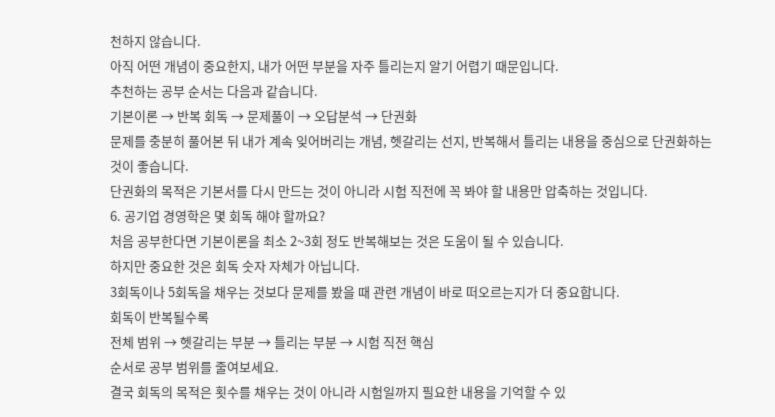천하지 않습니다.
아직 어떤 개념이 중요한지, 내가 어떤 부분을 자주 틀리는지 알기 어렵기 때문입니다.
추천하는 공부 순서는 다음과 같습니다.
기본이론 → 반복 회독 → 문제풀이 → 오답분석 → 단권화
문제를 충분히 풀어본 뒤 내가 계속 잊어버리는 개념, 헷갈리는 선지, 반복해서 틀리는 내용을 중심으로 단권화하는 것이 좋습니다.
단권화의 목적은 기본서를 다시 만드는 것이 아니라 시험 직전에 꼭 봐야 할 내용만 압축하는 것입니다.
6. 공기업 경영학은 몇 회독 해야 할까요?
처음 공부한다면 기본이론을 최소 2~3회 정도 반복해보는 것은 도움이 될 수 있습니다.
하지만 중요한 것은 회독 숫자 자체가 아닙니다.
3회독이나 5회독을 채우는 것보다 문제를 봤을 때 관련 개념이 바로 떠오르는지가 더 중요합니다.
회독이 반복될수록
전체 범위 → 헷갈리는 부분 → 틀리는 부분 → 시험 직전 핵심
순서로 공부 범위를 줄여보세요.
결국 회독의 목적은 횟수를 채우는 것이 아니라 시험일까지 필요한 내용을 기억할 수 있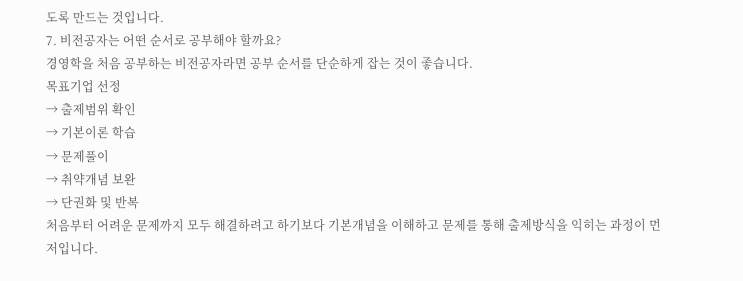도록 만드는 것입니다.
7. 비전공자는 어떤 순서로 공부해야 할까요?
경영학을 처음 공부하는 비전공자라면 공부 순서를 단순하게 잡는 것이 좋습니다.
목표기업 선정
→ 출제범위 확인
→ 기본이론 학습
→ 문제풀이
→ 취약개념 보완
→ 단권화 및 반복
처음부터 어려운 문제까지 모두 해결하려고 하기보다 기본개념을 이해하고 문제를 통해 출제방식을 익히는 과정이 먼저입니다.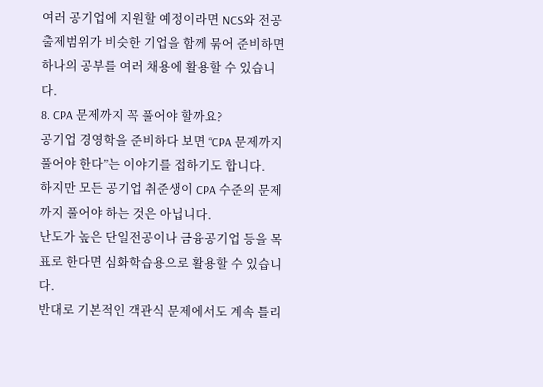여러 공기업에 지원할 예정이라면 NCS와 전공 출제범위가 비슷한 기업을 함께 묶어 준비하면 하나의 공부를 여러 채용에 활용할 수 있습니다.
8. CPA 문제까지 꼭 풀어야 할까요?
공기업 경영학을 준비하다 보면 “CPA 문제까지 풀어야 한다”는 이야기를 접하기도 합니다.
하지만 모든 공기업 취준생이 CPA 수준의 문제까지 풀어야 하는 것은 아닙니다.
난도가 높은 단일전공이나 금융공기업 등을 목표로 한다면 심화학습용으로 활용할 수 있습니다.
반대로 기본적인 객관식 문제에서도 계속 틀리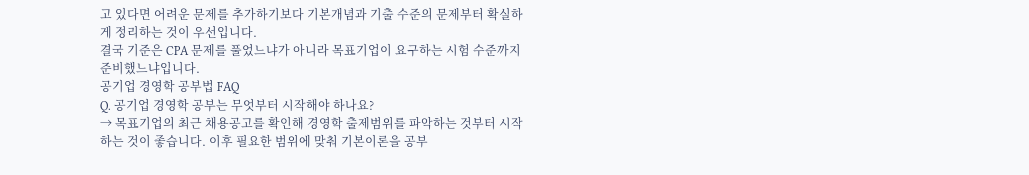고 있다면 어려운 문제를 추가하기보다 기본개념과 기출 수준의 문제부터 확실하게 정리하는 것이 우선입니다.
결국 기준은 CPA 문제를 풀었느냐가 아니라 목표기업이 요구하는 시험 수준까지 준비했느냐입니다.
공기업 경영학 공부법 FAQ
Q. 공기업 경영학 공부는 무엇부터 시작해야 하나요?
→ 목표기업의 최근 채용공고를 확인해 경영학 출제범위를 파악하는 것부터 시작하는 것이 좋습니다. 이후 필요한 범위에 맞춰 기본이론을 공부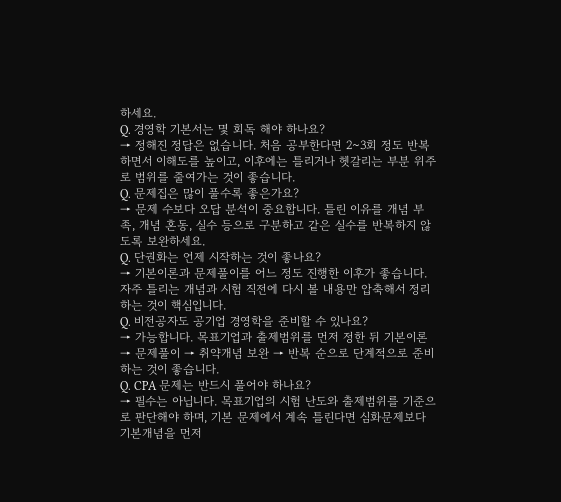하세요.
Q. 경영학 기본서는 몇 회독 해야 하나요?
→ 정해진 정답은 없습니다. 처음 공부한다면 2~3회 정도 반복하면서 이해도를 높이고, 이후에는 틀리거나 헷갈리는 부분 위주로 범위를 줄여가는 것이 좋습니다.
Q. 문제집은 많이 풀수록 좋은가요?
→ 문제 수보다 오답 분석이 중요합니다. 틀린 이유를 개념 부족, 개념 혼동, 실수 등으로 구분하고 같은 실수를 반복하지 않도록 보완하세요.
Q. 단권화는 언제 시작하는 것이 좋나요?
→ 기본이론과 문제풀이를 어느 정도 진행한 이후가 좋습니다. 자주 틀리는 개념과 시험 직전에 다시 볼 내용만 압축해서 정리하는 것이 핵심입니다.
Q. 비전공자도 공기업 경영학을 준비할 수 있나요?
→ 가능합니다. 목표기업과 출제범위를 먼저 정한 뒤 기본이론 → 문제풀이 → 취약개념 보완 → 반복 순으로 단계적으로 준비하는 것이 좋습니다.
Q. CPA 문제는 반드시 풀어야 하나요?
→ 필수는 아닙니다. 목표기업의 시험 난도와 출제범위를 기준으로 판단해야 하며, 기본 문제에서 계속 틀린다면 심화문제보다 기본개념을 먼저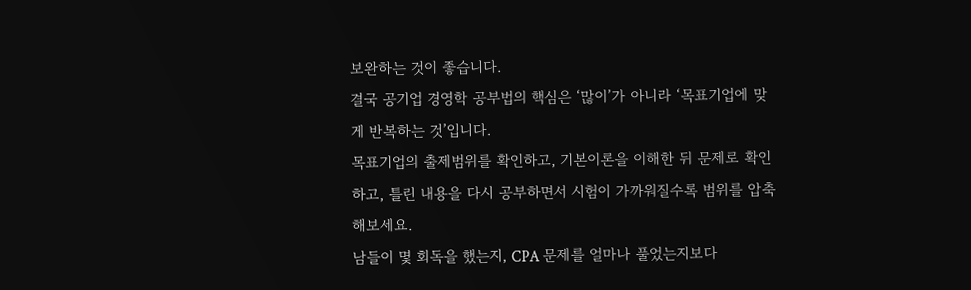보완하는 것이 좋습니다.
결국 공기업 경영학 공부법의 핵심은 ‘많이’가 아니라 ‘목표기업에 맞게 반복하는 것’입니다.
목표기업의 출제범위를 확인하고, 기본이론을 이해한 뒤 문제로 확인하고, 틀린 내용을 다시 공부하면서 시험이 가까워질수록 범위를 압축해보세요.
남들이 몇 회독을 했는지, CPA 문제를 얼마나 풀었는지보다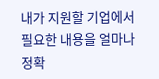내가 지원할 기업에서 필요한 내용을 얼마나 정확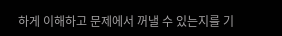하게 이해하고 문제에서 꺼낼 수 있는지를 기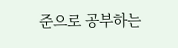준으로 공부하는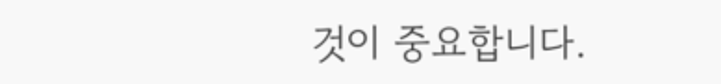것이 중요합니다.